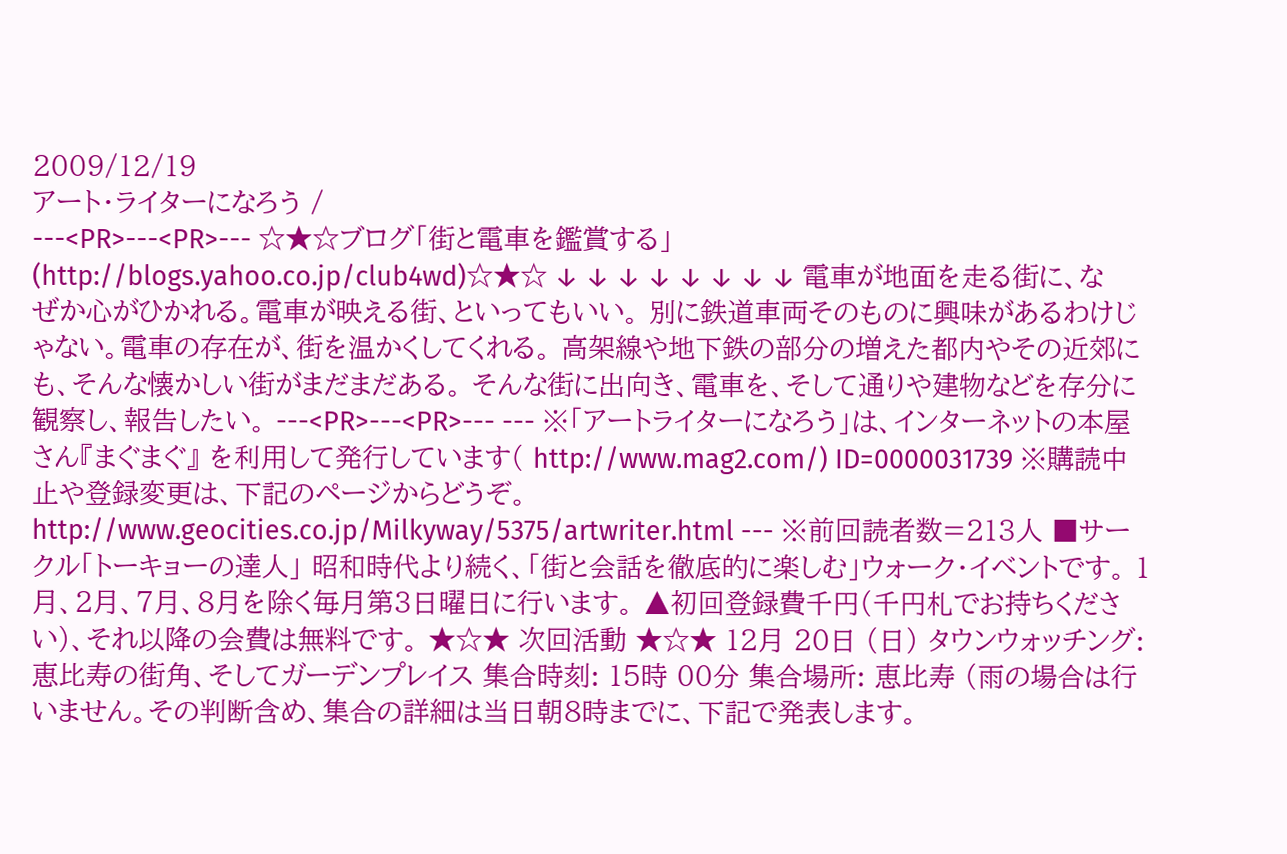2009/12/19
アート・ライターになろう /
---<PR>---<PR>--- ☆★☆ブログ「街と電車を鑑賞する」(http://blogs.yahoo.co.jp/club4wd)☆★☆ ↓ ↓ ↓ ↓ ↓ ↓ ↓ ↓ 電車が地面を走る街に、なぜか心がひかれる。電車が映える街、といってもいい。 別に鉄道車両そのものに興味があるわけじゃない。電車の存在が、街を温かくしてくれる。 高架線や地下鉄の部分の増えた都内やその近郊にも、そんな懐かしい街がまだまだある。 そんな街に出向き、電車を、そして通りや建物などを存分に観察し、報告したい。 ---<PR>---<PR>--- --- ※「アートライターになろう」は、インターネットの本屋さん『まぐまぐ』 を利用して発行しています( http://www.mag2.com/) ID=0000031739 ※購読中止や登録変更は、下記のページからどうぞ。 http://www.geocities.co.jp/Milkyway/5375/artwriter.html --- ※前回読者数=213人 ■サークル「トーキョーの達人」 昭和時代より続く、「街と会話を徹底的に楽しむ」ウォーク・イベントです。 1月、2月、7月、8月を除く毎月第3日曜日に行います。 ▲初回登録費千円(千円札でお持ちください)、それ以降の会費は無料です。 ★☆★ 次回活動 ★☆★ 12月 20日 (日) タウンウォッチング:恵比寿の街角、そしてガーデンプレイス 集合時刻: 15時 00分 集合場所: 恵比寿 (雨の場合は行いません。その判断含め、集合の詳細は当日朝8時までに、下記で発表します。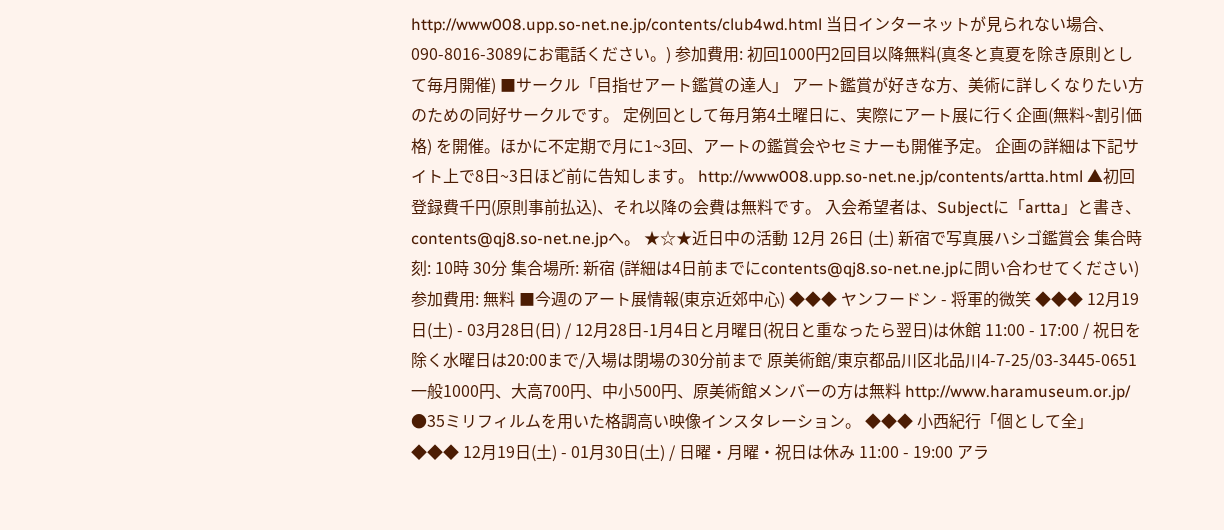http://www008.upp.so-net.ne.jp/contents/club4wd.html 当日インターネットが見られない場合、090-8016-3089にお電話ください。) 参加費用: 初回1000円2回目以降無料(真冬と真夏を除き原則として毎月開催) ■サークル「目指せアート鑑賞の達人」 アート鑑賞が好きな方、美術に詳しくなりたい方のための同好サークルです。 定例回として毎月第4土曜日に、実際にアート展に行く企画(無料~割引価格) を開催。ほかに不定期で月に1~3回、アートの鑑賞会やセミナーも開催予定。 企画の詳細は下記サイト上で8日~3日ほど前に告知します。 http://www008.upp.so-net.ne.jp/contents/artta.html ▲初回登録費千円(原則事前払込)、それ以降の会費は無料です。 入会希望者は、Subjectに「artta」と書き、contents@qj8.so-net.ne.jpへ。 ★☆★近日中の活動 12月 26日 (土) 新宿で写真展ハシゴ鑑賞会 集合時刻: 10時 30分 集合場所: 新宿 (詳細は4日前までにcontents@qj8.so-net.ne.jpに問い合わせてください) 参加費用: 無料 ■今週のアート展情報(東京近郊中心) ◆◆◆ ヤンフードン - 将軍的微笑 ◆◆◆ 12月19日(土) - 03月28日(日) / 12月28日-1月4日と月曜日(祝日と重なったら翌日)は休館 11:00 - 17:00 / 祝日を除く水曜日は20:00まで/入場は閉場の30分前まで 原美術館/東京都品川区北品川4-7-25/03-3445-0651 一般1000円、大高700円、中小500円、原美術館メンバーの方は無料 http://www.haramuseum.or.jp/ ●35ミリフィルムを用いた格調高い映像インスタレーション。 ◆◆◆ 小西紀行「個として全」 ◆◆◆ 12月19日(土) - 01月30日(土) / 日曜・月曜・祝日は休み 11:00 - 19:00 アラ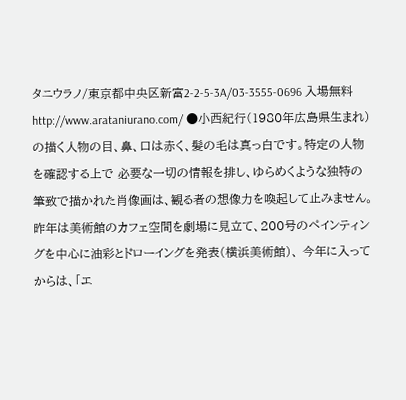タニウラノ/東京都中央区新富2-2-5-3A/03-3555-0696 入場無料 http://www.arataniurano.com/ ●小西紀行(1980年広島県生まれ)の描く人物の目、鼻、口は赤く、髪の毛は真っ白です。特定の人物を確認する上で 必要な一切の情報を排し、ゆらめくような独特の筆致で描かれた肖像画は、観る者の想像力を喚起して止みません。 昨年は美術館のカフェ空間を劇場に見立て、200号のペインティングを中心に油彩とドローイングを発表(横浜美術館)、 今年に入ってからは、「エ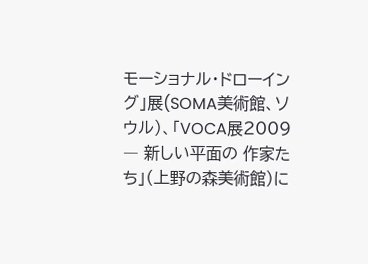モーショナル・ドローイング」展(SOMA美術館、ソウル)、「VOCA展2009 ― 新しい平面の 作家たち」(上野の森美術館)に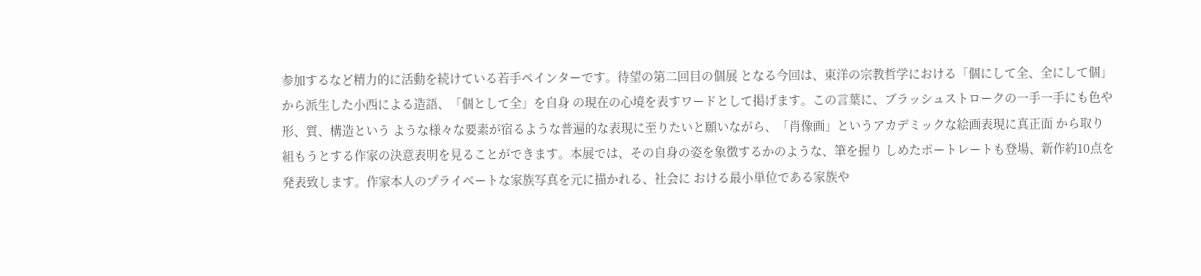参加するなど精力的に活動を続けている若手ペインターです。待望の第二回目の個展 となる今回は、東洋の宗教哲学における「個にして全、全にして個」から派生した小西による造語、「個として全」を自身 の現在の心境を表すワードとして掲げます。この言葉に、ブラッシュストロークの一手一手にも色や形、質、構造という ような様々な要素が宿るような普遍的な表現に至りたいと願いながら、「肖像画」というアカデミックな絵画表現に真正面 から取り組もうとする作家の決意表明を見ることができます。本展では、その自身の姿を象徴するかのような、筆を握り しめたポートレートも登場、新作約10点を発表致します。作家本人のプライベートな家族写真を元に描かれる、社会に おける最小単位である家族や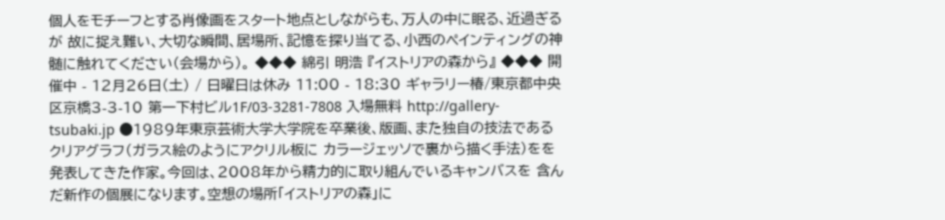個人をモチーフとする肖像画をスタート地点としながらも、万人の中に眠る、近過ぎるが 故に捉え難い、大切な瞬間、居場所、記憶を探り当てる、小西のペインティングの神髄に触れてください(会場から)。 ◆◆◆ 綿引 明浩 『イストリアの森から』 ◆◆◆ 開催中 - 12月26日(土) / 日曜日は休み 11:00 - 18:30 ギャラリー椿/東京都中央区京橋3-3-10 第一下村ビル1F/03-3281-7808 入場無料 http://gallery-tsubaki.jp ●1989年東京芸術大学大学院を卒業後、版画、また独自の技法であるクリアグラフ(ガラス絵のようにアクリル板に カラージェッソで裏から描く手法)をを発表してきた作家。今回は、2008年から精力的に取り組んでいるキャンバスを 含んだ新作の個展になります。空想の場所「イストリアの森」に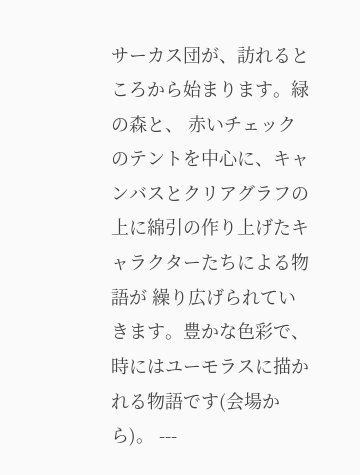サーカス団が、訪れるところから始まります。緑の森と、 赤いチェックのテントを中心に、キャンバスとクリアグラフの上に綿引の作り上げたキャラクターたちによる物語が 繰り広げられていきます。豊かな色彩で、時にはユーモラスに描かれる物語です(会場から)。 ---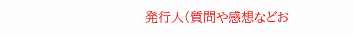発行人(質問や感想などお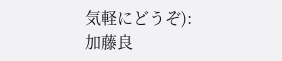気軽にどうぞ):加藤良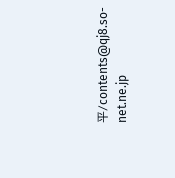平/contents@qj8.so-net.ne.jp